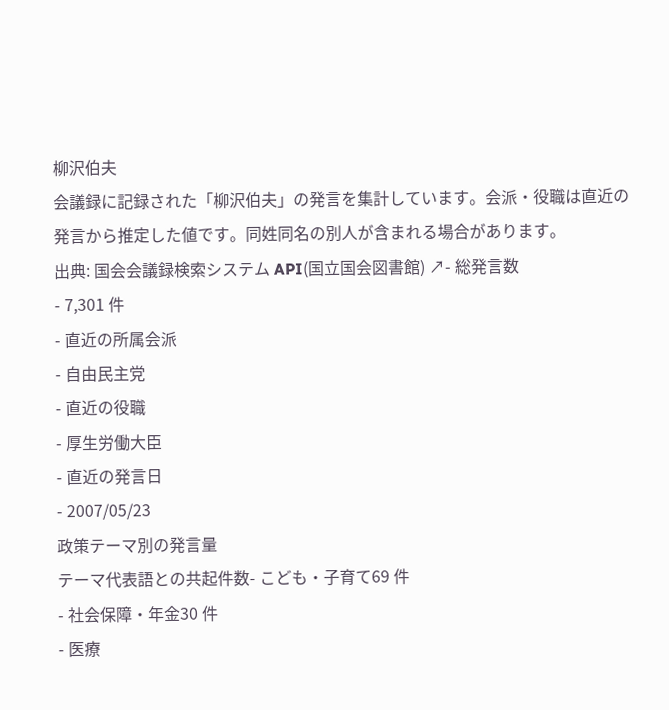柳沢伯夫
会議録に記録された「柳沢伯夫」の発言を集計しています。会派・役職は直近の発言から推定した値です。同姓同名の別人が含まれる場合があります。
出典: 国会会議録検索システム API(国立国会図書館) ↗- 総発言数
- 7,301 件
- 直近の所属会派
- 自由民主党
- 直近の役職
- 厚生労働大臣
- 直近の発言日
- 2007/05/23
政策テーマ別の発言量
テーマ代表語との共起件数- こども・子育て69 件
- 社会保障・年金30 件
- 医療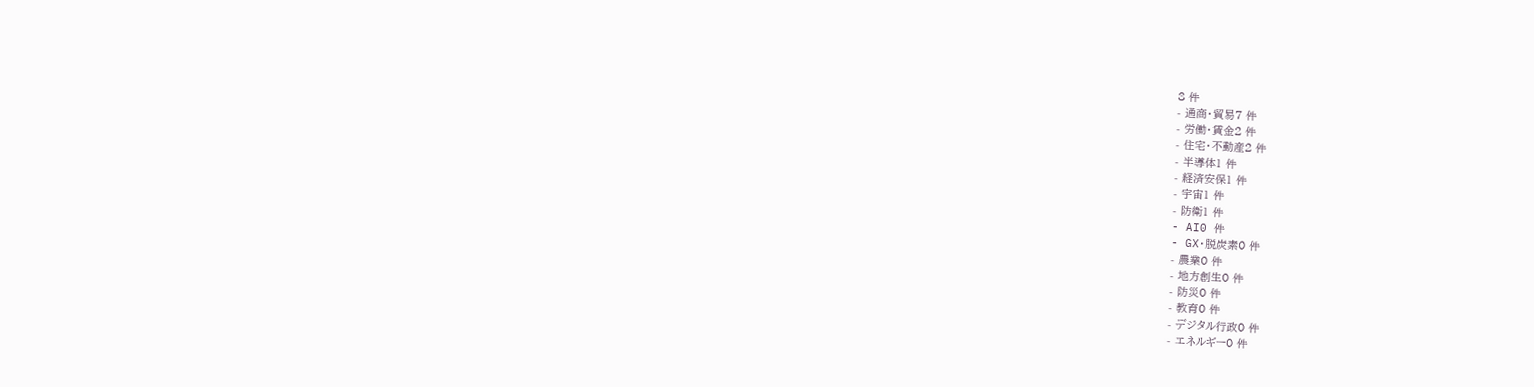8 件
- 通商・貿易7 件
- 労働・賃金2 件
- 住宅・不動産2 件
- 半導体1 件
- 経済安保1 件
- 宇宙1 件
- 防衛1 件
- AI0 件
- GX・脱炭素0 件
- 農業0 件
- 地方創生0 件
- 防災0 件
- 教育0 件
- デジタル行政0 件
- エネルギー0 件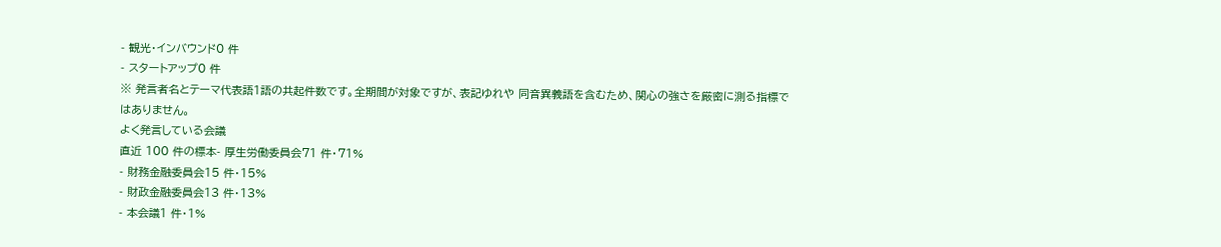- 観光・インバウンド0 件
- スタートアップ0 件
※ 発言者名とテーマ代表語1語の共起件数です。全期間が対象ですが、表記ゆれや 同音異義語を含むため、関心の強さを厳密に測る指標ではありません。
よく発言している会議
直近 100 件の標本- 厚生労働委員会71 件・71%
- 財務金融委員会15 件・15%
- 財政金融委員会13 件・13%
- 本会議1 件・1%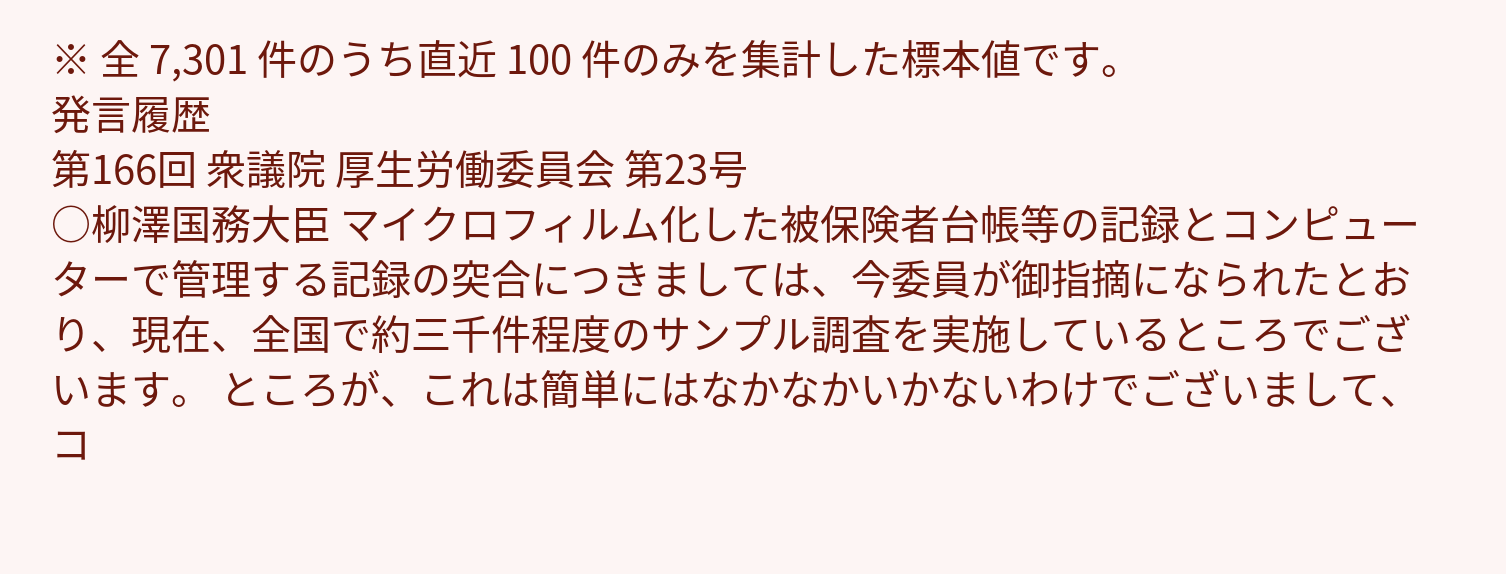※ 全 7,301 件のうち直近 100 件のみを集計した標本値です。
発言履歴
第166回 衆議院 厚生労働委員会 第23号
○柳澤国務大臣 マイクロフィルム化した被保険者台帳等の記録とコンピューターで管理する記録の突合につきましては、今委員が御指摘になられたとおり、現在、全国で約三千件程度のサンプル調査を実施しているところでございます。 ところが、これは簡単にはなかなかいかないわけでございまして、コ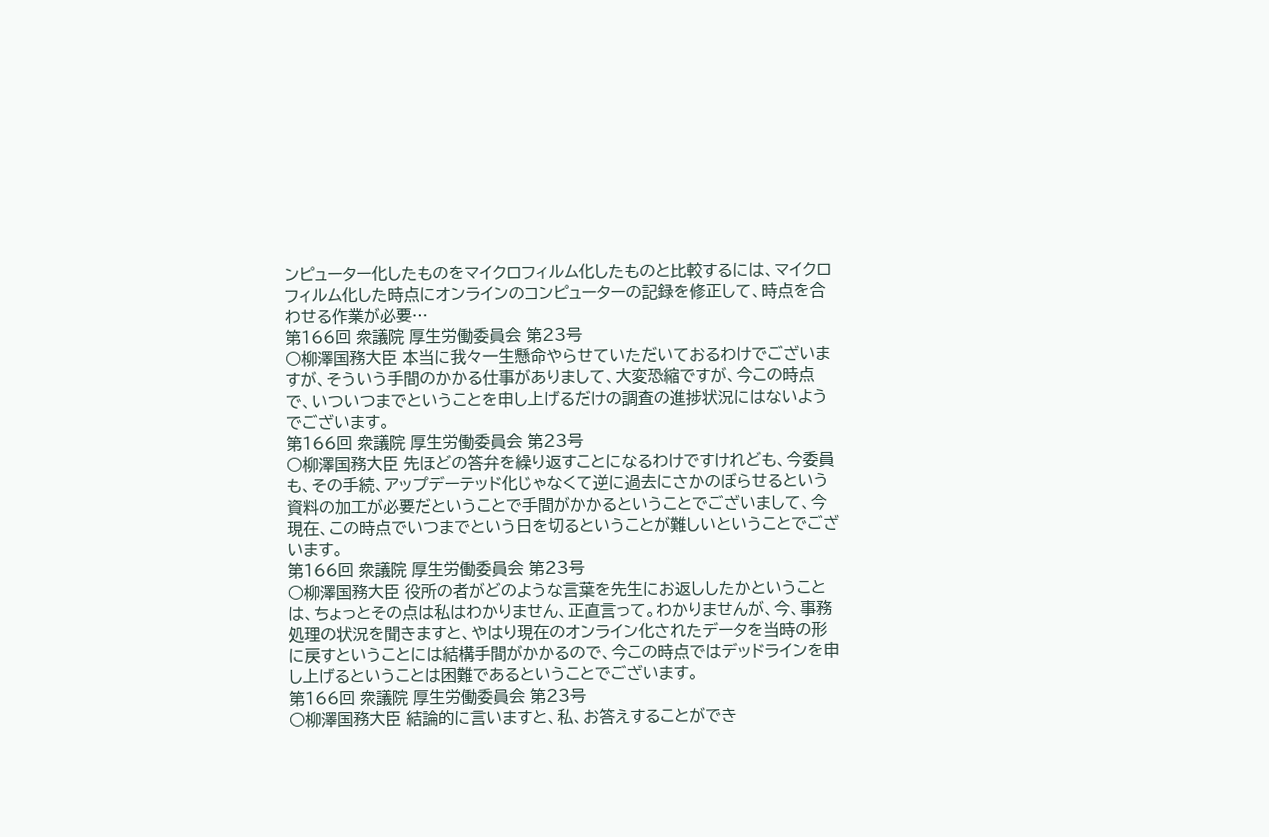ンピューター化したものをマイクロフィルム化したものと比較するには、マイクロフィルム化した時点にオンラインのコンピューターの記録を修正して、時点を合わせる作業が必要…
第166回 衆議院 厚生労働委員会 第23号
○柳澤国務大臣 本当に我々一生懸命やらせていただいておるわけでございますが、そういう手間のかかる仕事がありまして、大変恐縮ですが、今この時点で、いついつまでということを申し上げるだけの調査の進捗状況にはないようでございます。
第166回 衆議院 厚生労働委員会 第23号
○柳澤国務大臣 先ほどの答弁を繰り返すことになるわけですけれども、今委員も、その手続、アップデーテッド化じゃなくて逆に過去にさかのぼらせるという資料の加工が必要だということで手間がかかるということでございまして、今現在、この時点でいつまでという日を切るということが難しいということでございます。
第166回 衆議院 厚生労働委員会 第23号
○柳澤国務大臣 役所の者がどのような言葉を先生にお返ししたかということは、ちょっとその点は私はわかりません、正直言って。わかりませんが、今、事務処理の状況を聞きますと、やはり現在のオンライン化されたデータを当時の形に戻すということには結構手間がかかるので、今この時点ではデッドラインを申し上げるということは困難であるということでございます。
第166回 衆議院 厚生労働委員会 第23号
○柳澤国務大臣 結論的に言いますと、私、お答えすることができ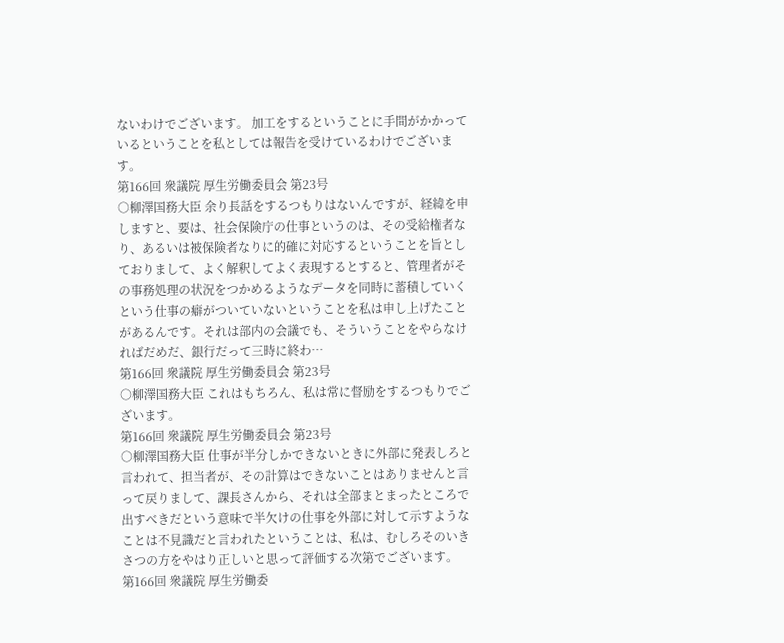ないわけでございます。 加工をするということに手間がかかっているということを私としては報告を受けているわけでございます。
第166回 衆議院 厚生労働委員会 第23号
○柳澤国務大臣 余り長話をするつもりはないんですが、経緯を申しますと、要は、社会保険庁の仕事というのは、その受給権者なり、あるいは被保険者なりに的確に対応するということを旨としておりまして、よく解釈してよく表現するとすると、管理者がその事務処理の状況をつかめるようなデータを同時に蓄積していくという仕事の癖がついていないということを私は申し上げたことがあるんです。それは部内の会議でも、そういうことをやらなければだめだ、銀行だって三時に終わ…
第166回 衆議院 厚生労働委員会 第23号
○柳澤国務大臣 これはもちろん、私は常に督励をするつもりでございます。
第166回 衆議院 厚生労働委員会 第23号
○柳澤国務大臣 仕事が半分しかできないときに外部に発表しろと言われて、担当者が、その計算はできないことはありませんと言って戻りまして、課長さんから、それは全部まとまったところで出すべきだという意味で半欠けの仕事を外部に対して示すようなことは不見識だと言われたということは、私は、むしろそのいきさつの方をやはり正しいと思って評価する次第でございます。
第166回 衆議院 厚生労働委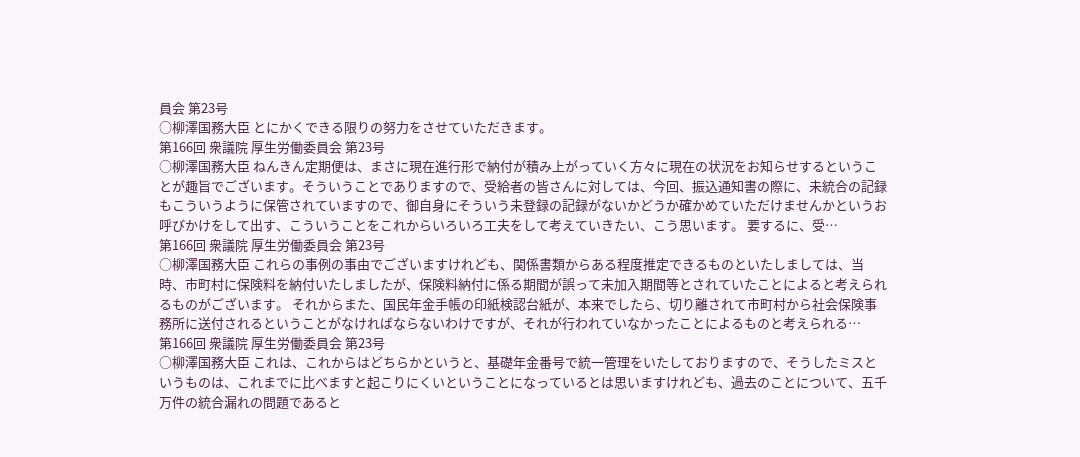員会 第23号
○柳澤国務大臣 とにかくできる限りの努力をさせていただきます。
第166回 衆議院 厚生労働委員会 第23号
○柳澤国務大臣 ねんきん定期便は、まさに現在進行形で納付が積み上がっていく方々に現在の状況をお知らせするということが趣旨でございます。そういうことでありますので、受給者の皆さんに対しては、今回、振込通知書の際に、未統合の記録もこういうように保管されていますので、御自身にそういう未登録の記録がないかどうか確かめていただけませんかというお呼びかけをして出す、こういうことをこれからいろいろ工夫をして考えていきたい、こう思います。 要するに、受…
第166回 衆議院 厚生労働委員会 第23号
○柳澤国務大臣 これらの事例の事由でございますけれども、関係書類からある程度推定できるものといたしましては、当時、市町村に保険料を納付いたしましたが、保険料納付に係る期間が誤って未加入期間等とされていたことによると考えられるものがございます。 それからまた、国民年金手帳の印紙検認台紙が、本来でしたら、切り離されて市町村から社会保険事務所に送付されるということがなければならないわけですが、それが行われていなかったことによるものと考えられる…
第166回 衆議院 厚生労働委員会 第23号
○柳澤国務大臣 これは、これからはどちらかというと、基礎年金番号で統一管理をいたしておりますので、そうしたミスというものは、これまでに比べますと起こりにくいということになっているとは思いますけれども、過去のことについて、五千万件の統合漏れの問題であると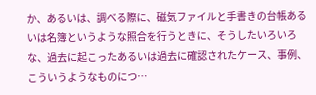か、あるいは、調べる際に、磁気ファイルと手書きの台帳あるいは名簿というような照合を行うときに、そうしたいろいろな、過去に起こったあるいは過去に確認されたケース、事例、こういうようなものにつ…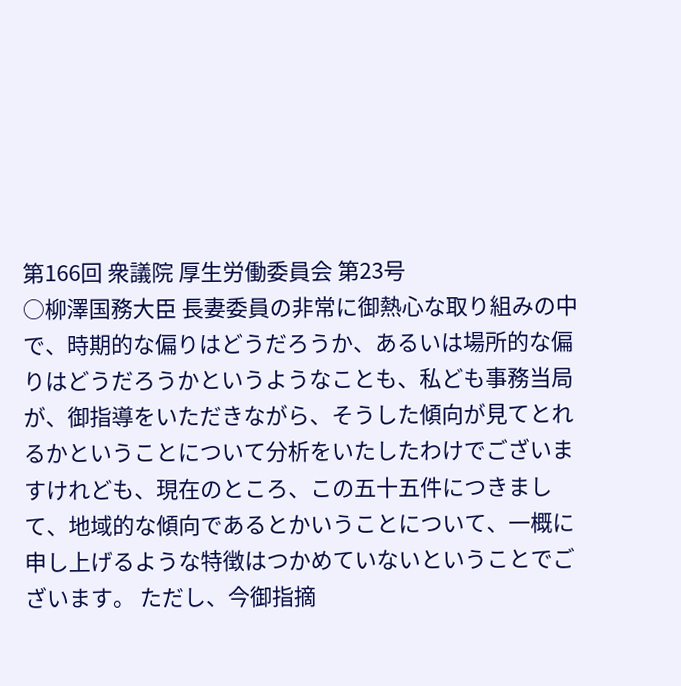第166回 衆議院 厚生労働委員会 第23号
○柳澤国務大臣 長妻委員の非常に御熱心な取り組みの中で、時期的な偏りはどうだろうか、あるいは場所的な偏りはどうだろうかというようなことも、私ども事務当局が、御指導をいただきながら、そうした傾向が見てとれるかということについて分析をいたしたわけでございますけれども、現在のところ、この五十五件につきまして、地域的な傾向であるとかいうことについて、一概に申し上げるような特徴はつかめていないということでございます。 ただし、今御指摘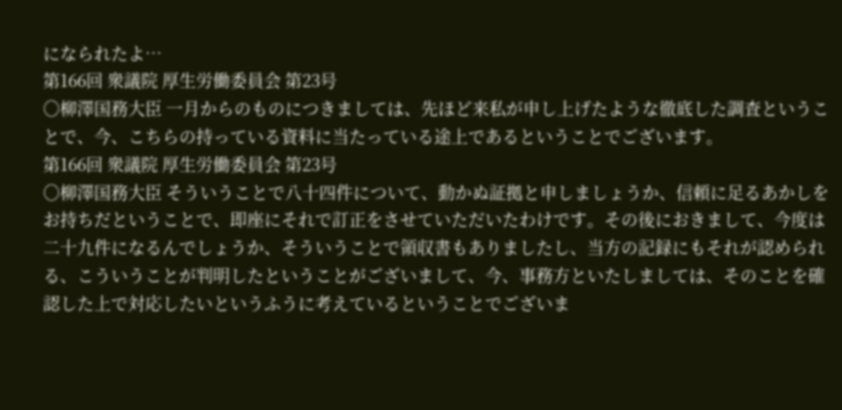になられたよ…
第166回 衆議院 厚生労働委員会 第23号
○柳澤国務大臣 一月からのものにつきましては、先ほど来私が申し上げたような徹底した調査ということで、今、こちらの持っている資料に当たっている途上であるということでございます。
第166回 衆議院 厚生労働委員会 第23号
○柳澤国務大臣 そういうことで八十四件について、動かぬ証拠と申しましょうか、信頼に足るあかしをお持ちだということで、即座にそれで訂正をさせていただいたわけです。その後におきまして、今度は二十九件になるんでしょうか、そういうことで領収書もありましたし、当方の記録にもそれが認められる、こういうことが判明したということがございまして、今、事務方といたしましては、そのことを確認した上で対応したいというふうに考えているということでございま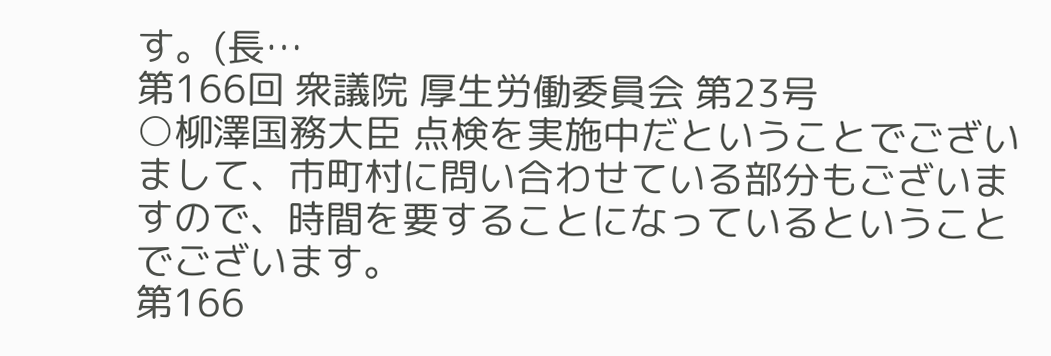す。(長…
第166回 衆議院 厚生労働委員会 第23号
○柳澤国務大臣 点検を実施中だということでございまして、市町村に問い合わせている部分もございますので、時間を要することになっているということでございます。
第166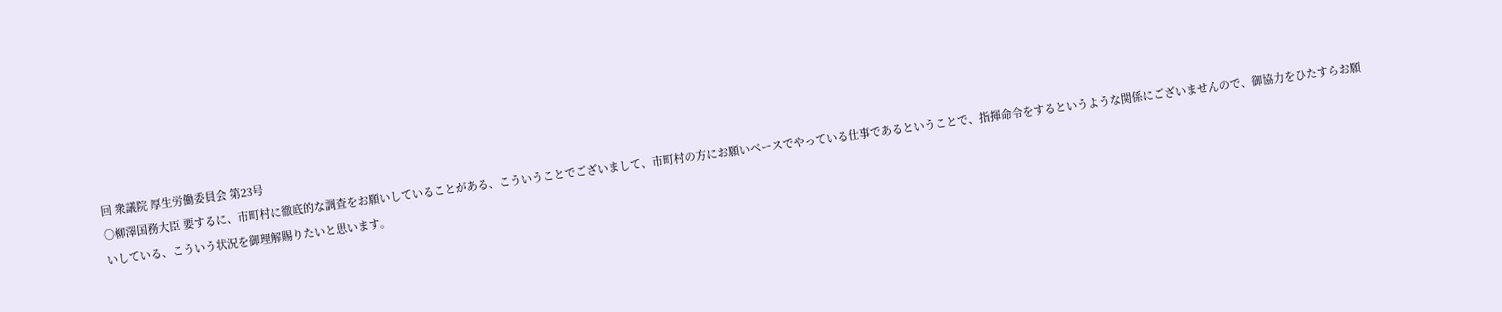回 衆議院 厚生労働委員会 第23号
○柳澤国務大臣 要するに、市町村に徹底的な調査をお願いしていることがある、こういうことでございまして、市町村の方にお願いベースでやっている仕事であるということで、指揮命令をするというような関係にございませんので、御協力をひたすらお願いしている、こういう状況を御理解賜りたいと思います。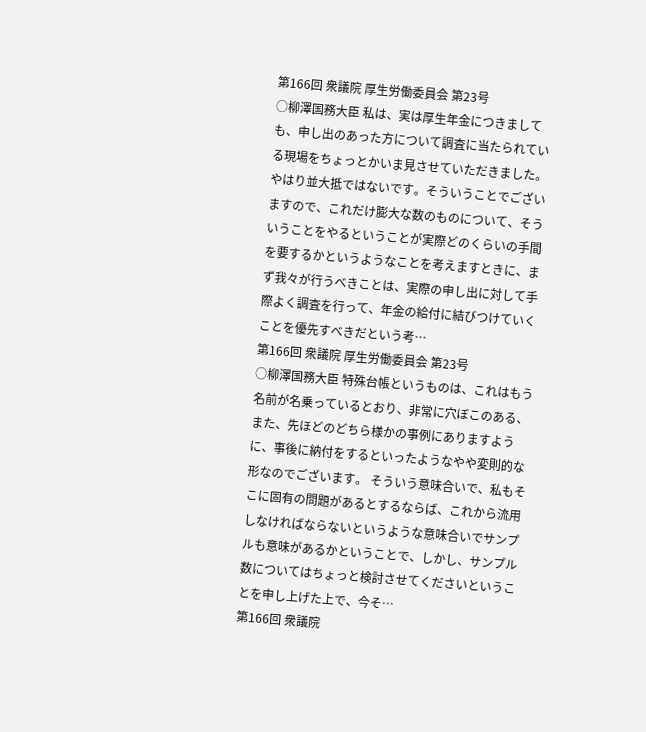第166回 衆議院 厚生労働委員会 第23号
○柳澤国務大臣 私は、実は厚生年金につきましても、申し出のあった方について調査に当たられている現場をちょっとかいま見させていただきました。やはり並大抵ではないです。そういうことでございますので、これだけ膨大な数のものについて、そういうことをやるということが実際どのくらいの手間を要するかというようなことを考えますときに、まず我々が行うべきことは、実際の申し出に対して手際よく調査を行って、年金の給付に結びつけていくことを優先すべきだという考…
第166回 衆議院 厚生労働委員会 第23号
○柳澤国務大臣 特殊台帳というものは、これはもう名前が名乗っているとおり、非常に穴ぼこのある、また、先ほどのどちら様かの事例にありますように、事後に納付をするといったようなやや変則的な形なのでございます。 そういう意味合いで、私もそこに固有の問題があるとするならば、これから流用しなければならないというような意味合いでサンプルも意味があるかということで、しかし、サンプル数についてはちょっと検討させてくださいということを申し上げた上で、今そ…
第166回 衆議院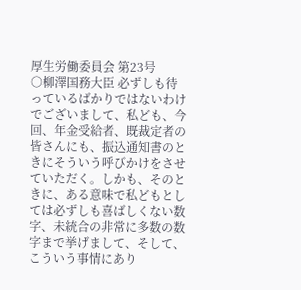厚生労働委員会 第23号
○柳澤国務大臣 必ずしも待っているばかりではないわけでございまして、私ども、今回、年金受給者、既裁定者の皆さんにも、振込通知書のときにそういう呼びかけをさせていただく。しかも、そのときに、ある意味で私どもとしては必ずしも喜ばしくない数字、未統合の非常に多数の数字まで挙げまして、そして、こういう事情にあり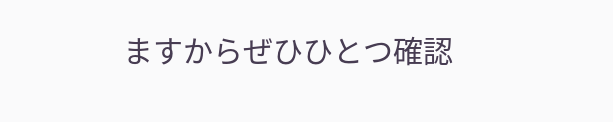ますからぜひひとつ確認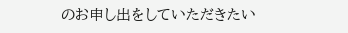のお申し出をしていただきたい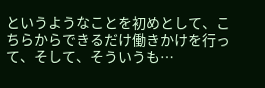というようなことを初めとして、こちらからできるだけ働きかけを行って、そして、そういうも…